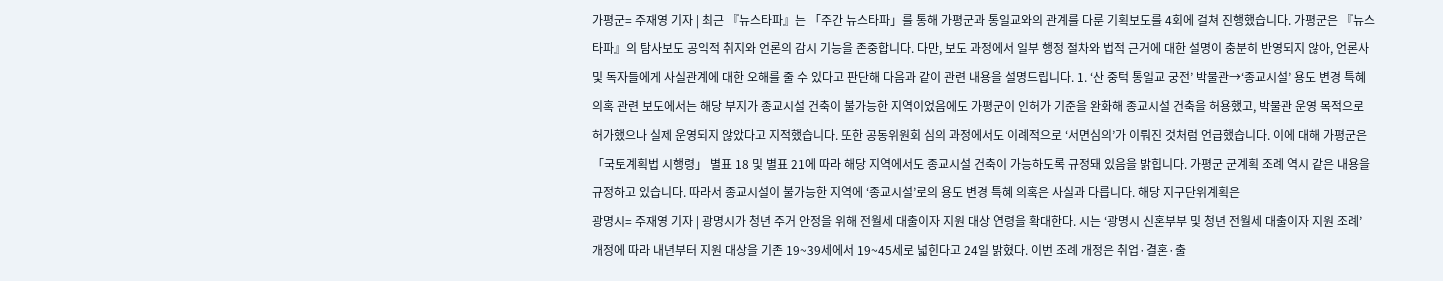가평군= 주재영 기자 | 최근 『뉴스타파』는 「주간 뉴스타파」를 통해 가평군과 통일교와의 관계를 다룬 기획보도를 4회에 걸쳐 진행했습니다. 가평군은 『뉴스타파』의 탐사보도 공익적 취지와 언론의 감시 기능을 존중합니다. 다만, 보도 과정에서 일부 행정 절차와 법적 근거에 대한 설명이 충분히 반영되지 않아, 언론사 및 독자들에게 사실관계에 대한 오해를 줄 수 있다고 판단해 다음과 같이 관련 내용을 설명드립니다. 1. ‘산 중턱 통일교 궁전’ 박물관→‘종교시설’ 용도 변경 특혜 의혹 관련 보도에서는 해당 부지가 종교시설 건축이 불가능한 지역이었음에도 가평군이 인허가 기준을 완화해 종교시설 건축을 허용했고, 박물관 운영 목적으로 허가했으나 실제 운영되지 않았다고 지적했습니다. 또한 공동위원회 심의 과정에서도 이례적으로 ‘서면심의’가 이뤄진 것처럼 언급했습니다. 이에 대해 가평군은 「국토계획법 시행령」 별표 18 및 별표 21에 따라 해당 지역에서도 종교시설 건축이 가능하도록 규정돼 있음을 밝힙니다. 가평군 군계획 조례 역시 같은 내용을 규정하고 있습니다. 따라서 종교시설이 불가능한 지역에 ‘종교시설’로의 용도 변경 특혜 의혹은 사실과 다릅니다. 해당 지구단위계획은
광명시= 주재영 기자 | 광명시가 청년 주거 안정을 위해 전월세 대출이자 지원 대상 연령을 확대한다. 시는 ‘광명시 신혼부부 및 청년 전월세 대출이자 지원 조례’ 개정에 따라 내년부터 지원 대상을 기존 19~39세에서 19~45세로 넓힌다고 24일 밝혔다. 이번 조례 개정은 취업·결혼·출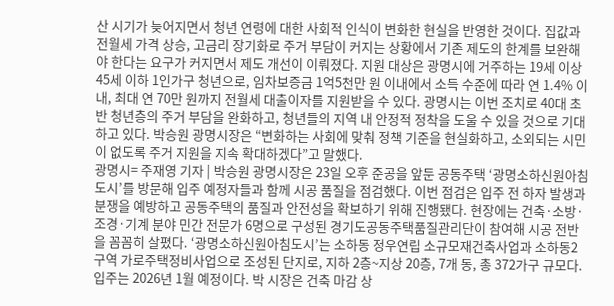산 시기가 늦어지면서 청년 연령에 대한 사회적 인식이 변화한 현실을 반영한 것이다. 집값과 전월세 가격 상승, 고금리 장기화로 주거 부담이 커지는 상황에서 기존 제도의 한계를 보완해야 한다는 요구가 커지면서 제도 개선이 이뤄졌다. 지원 대상은 광명시에 거주하는 19세 이상 45세 이하 1인가구 청년으로, 임차보증금 1억5천만 원 이내에서 소득 수준에 따라 연 1.4% 이내, 최대 연 70만 원까지 전월세 대출이자를 지원받을 수 있다. 광명시는 이번 조치로 40대 초반 청년층의 주거 부담을 완화하고, 청년들의 지역 내 안정적 정착을 도울 수 있을 것으로 기대하고 있다. 박승원 광명시장은 “변화하는 사회에 맞춰 정책 기준을 현실화하고, 소외되는 시민이 없도록 주거 지원을 지속 확대하겠다”고 말했다.
광명시= 주재영 기자 | 박승원 광명시장은 23일 오후 준공을 앞둔 공동주택 ‘광명소하신원아침도시’를 방문해 입주 예정자들과 함께 시공 품질을 점검했다. 이번 점검은 입주 전 하자 발생과 분쟁을 예방하고 공동주택의 품질과 안전성을 확보하기 위해 진행됐다. 현장에는 건축·소방·조경·기계 분야 민간 전문가 6명으로 구성된 경기도공동주택품질관리단이 참여해 시공 전반을 꼼꼼히 살폈다. ‘광명소하신원아침도시’는 소하동 정우연립 소규모재건축사업과 소하동2구역 가로주택정비사업으로 조성된 단지로, 지하 2층~지상 20층, 7개 동, 총 372가구 규모다. 입주는 2026년 1월 예정이다. 박 시장은 건축 마감 상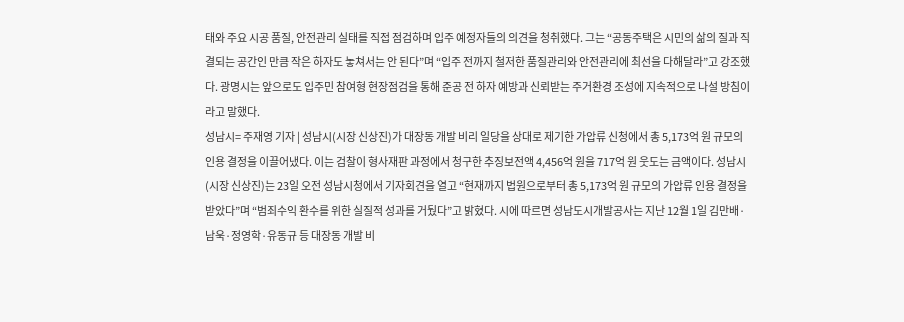태와 주요 시공 품질, 안전관리 실태를 직접 점검하며 입주 예정자들의 의견을 청취했다. 그는 “공동주택은 시민의 삶의 질과 직결되는 공간인 만큼 작은 하자도 놓쳐서는 안 된다”며 “입주 전까지 철저한 품질관리와 안전관리에 최선을 다해달라”고 강조했다. 광명시는 앞으로도 입주민 참여형 현장점검을 통해 준공 전 하자 예방과 신뢰받는 주거환경 조성에 지속적으로 나설 방침이라고 말했다.
성남시= 주재영 기자 | 성남시(시장 신상진)가 대장동 개발 비리 일당을 상대로 제기한 가압류 신청에서 총 5,173억 원 규모의 인용 결정을 이끌어냈다. 이는 검찰이 형사재판 과정에서 청구한 추징보전액 4,456억 원을 717억 원 웃도는 금액이다. 성남시(시장 신상진)는 23일 오전 성남시청에서 기자회견을 열고 “현재까지 법원으로부터 총 5,173억 원 규모의 가압류 인용 결정을 받았다”며 “범죄수익 환수를 위한 실질적 성과를 거뒀다”고 밝혔다. 시에 따르면 성남도시개발공사는 지난 12월 1일 김만배·남욱·정영학·유동규 등 대장동 개발 비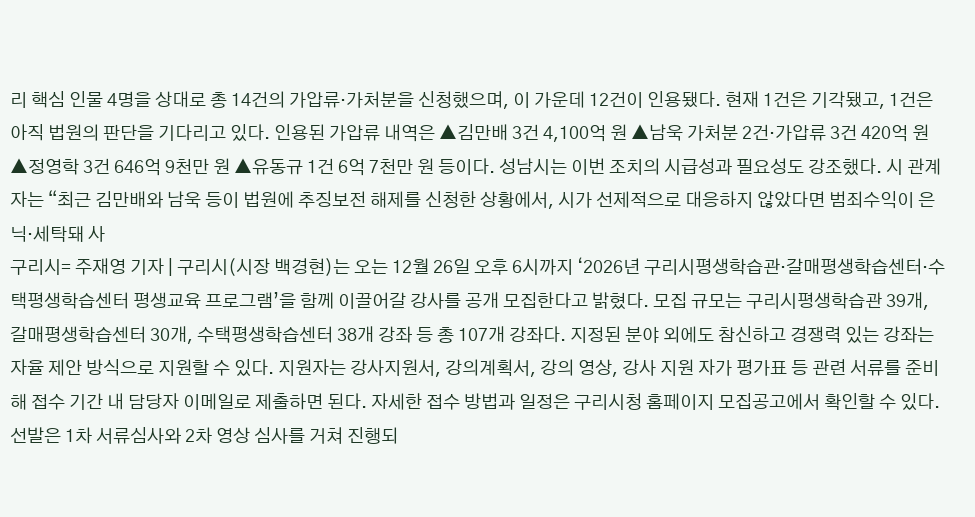리 핵심 인물 4명을 상대로 총 14건의 가압류·가처분을 신청했으며, 이 가운데 12건이 인용됐다. 현재 1건은 기각됐고, 1건은 아직 법원의 판단을 기다리고 있다. 인용된 가압류 내역은 ▲김만배 3건 4,100억 원 ▲남욱 가처분 2건·가압류 3건 420억 원 ▲정영학 3건 646억 9천만 원 ▲유동규 1건 6억 7천만 원 등이다. 성남시는 이번 조치의 시급성과 필요성도 강조했다. 시 관계자는 “최근 김만배와 남욱 등이 법원에 추징보전 해제를 신청한 상황에서, 시가 선제적으로 대응하지 않았다면 범죄수익이 은닉·세탁돼 사
구리시= 주재영 기자 | 구리시(시장 백경현)는 오는 12월 26일 오후 6시까지 ‘2026년 구리시평생학습관·갈매평생학습센터·수택평생학습센터 평생교육 프로그램’을 함께 이끌어갈 강사를 공개 모집한다고 밝혔다. 모집 규모는 구리시평생학습관 39개, 갈매평생학습센터 30개, 수택평생학습센터 38개 강좌 등 총 107개 강좌다. 지정된 분야 외에도 참신하고 경쟁력 있는 강좌는 자율 제안 방식으로 지원할 수 있다. 지원자는 강사지원서, 강의계획서, 강의 영상, 강사 지원 자가 평가표 등 관련 서류를 준비해 접수 기간 내 담당자 이메일로 제출하면 된다. 자세한 접수 방법과 일정은 구리시청 홈페이지 모집공고에서 확인할 수 있다. 선발은 1차 서류심사와 2차 영상 심사를 거쳐 진행되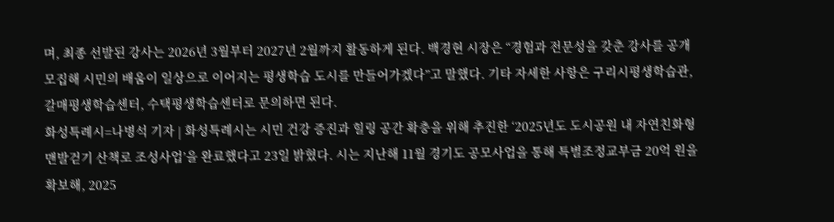며, 최종 선발된 강사는 2026년 3월부터 2027년 2월까지 활동하게 된다. 백경현 시장은 “경험과 전문성을 갖춘 강사를 공개 모집해 시민의 배움이 일상으로 이어지는 평생학습 도시를 만들어가겠다”고 말했다. 기타 자세한 사항은 구리시평생학습관, 갈매평생학습센터, 수택평생학습센터로 문의하면 된다.
화성특례시=나병석 기자 | 화성특례시는 시민 건강 증진과 힐링 공간 확충을 위해 추진한 ‘2025년도 도시공원 내 자연친화형 맨발걷기 산책로 조성사업’을 완료했다고 23일 밝혔다. 시는 지난해 11월 경기도 공모사업을 통해 특별조정교부금 20억 원을 확보해, 2025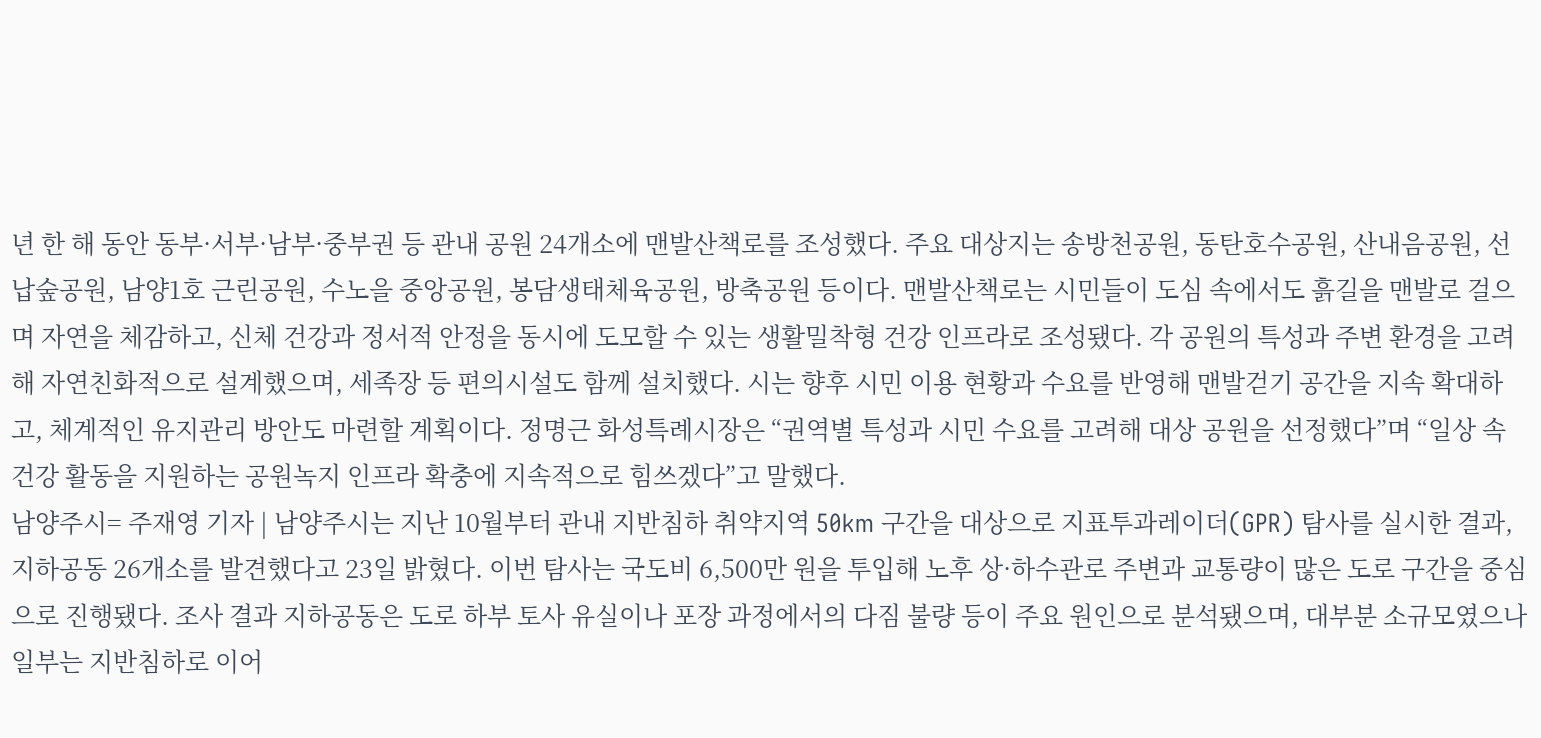년 한 해 동안 동부·서부·남부·중부권 등 관내 공원 24개소에 맨발산책로를 조성했다. 주요 대상지는 송방천공원, 동탄호수공원, 산내음공원, 선납숲공원, 남양1호 근린공원, 수노을 중앙공원, 봉담생태체육공원, 방축공원 등이다. 맨발산책로는 시민들이 도심 속에서도 흙길을 맨발로 걸으며 자연을 체감하고, 신체 건강과 정서적 안정을 동시에 도모할 수 있는 생활밀착형 건강 인프라로 조성됐다. 각 공원의 특성과 주변 환경을 고려해 자연친화적으로 설계했으며, 세족장 등 편의시설도 함께 설치했다. 시는 향후 시민 이용 현황과 수요를 반영해 맨발걷기 공간을 지속 확대하고, 체계적인 유지관리 방안도 마련할 계획이다. 정명근 화성특례시장은 “권역별 특성과 시민 수요를 고려해 대상 공원을 선정했다”며 “일상 속 건강 활동을 지원하는 공원녹지 인프라 확충에 지속적으로 힘쓰겠다”고 말했다.
남양주시= 주재영 기자 | 남양주시는 지난 10월부터 관내 지반침하 취약지역 50km 구간을 대상으로 지표투과레이더(GPR) 탐사를 실시한 결과, 지하공동 26개소를 발견했다고 23일 밝혔다. 이번 탐사는 국도비 6,500만 원을 투입해 노후 상·하수관로 주변과 교통량이 많은 도로 구간을 중심으로 진행됐다. 조사 결과 지하공동은 도로 하부 토사 유실이나 포장 과정에서의 다짐 불량 등이 주요 원인으로 분석됐으며, 대부분 소규모였으나 일부는 지반침하로 이어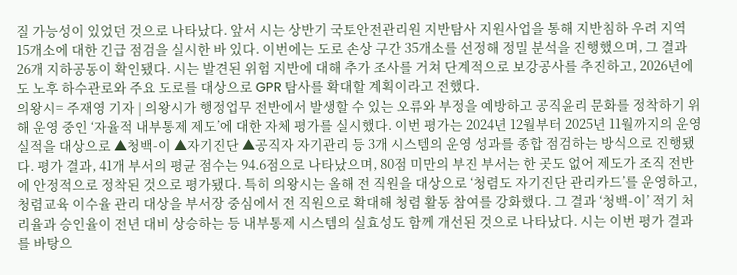질 가능성이 있었던 것으로 나타났다. 앞서 시는 상반기 국토안전관리원 지반탐사 지원사업을 통해 지반침하 우려 지역 15개소에 대한 긴급 점검을 실시한 바 있다. 이번에는 도로 손상 구간 35개소를 선정해 정밀 분석을 진행했으며, 그 결과 26개 지하공동이 확인됐다. 시는 발견된 위험 지반에 대해 추가 조사를 거쳐 단계적으로 보강공사를 추진하고, 2026년에도 노후 하수관로와 주요 도로를 대상으로 GPR 탐사를 확대할 계획이라고 전했다.
의왕시= 주재영 기자 | 의왕시가 행정업무 전반에서 발생할 수 있는 오류와 부정을 예방하고 공직윤리 문화를 정착하기 위해 운영 중인 ‘자율적 내부통제 제도’에 대한 자체 평가를 실시했다. 이번 평가는 2024년 12월부터 2025년 11월까지의 운영 실적을 대상으로 ▲청백-이 ▲자기진단 ▲공직자 자기관리 등 3개 시스템의 운영 성과를 종합 점검하는 방식으로 진행됐다. 평가 결과, 41개 부서의 평균 점수는 94.6점으로 나타났으며, 80점 미만의 부진 부서는 한 곳도 없어 제도가 조직 전반에 안정적으로 정착된 것으로 평가됐다. 특히 의왕시는 올해 전 직원을 대상으로 ‘청렴도 자기진단 관리카드’를 운영하고, 청렴교육 이수율 관리 대상을 부서장 중심에서 전 직원으로 확대해 청렴 활동 참여를 강화했다. 그 결과 ‘청백-이’ 적기 처리율과 승인율이 전년 대비 상승하는 등 내부통제 시스템의 실효성도 함께 개선된 것으로 나타났다. 시는 이번 평가 결과를 바탕으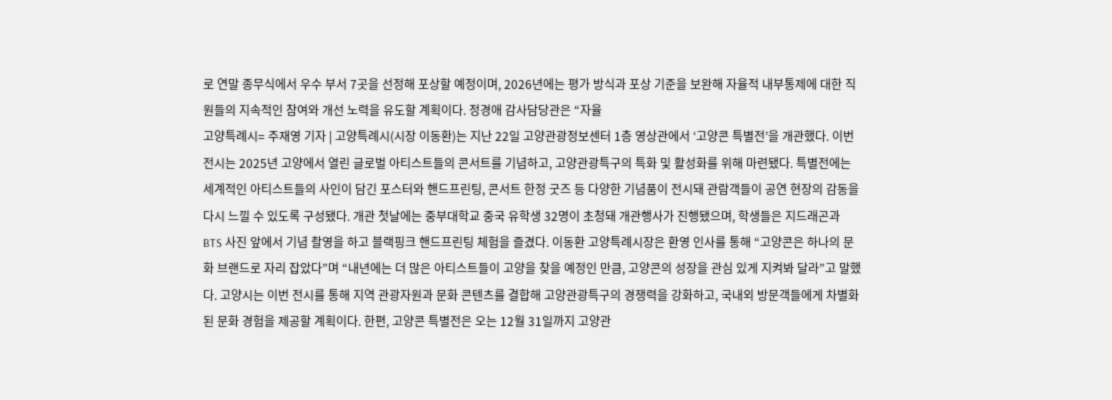로 연말 종무식에서 우수 부서 7곳을 선정해 포상할 예정이며, 2026년에는 평가 방식과 포상 기준을 보완해 자율적 내부통제에 대한 직원들의 지속적인 참여와 개선 노력을 유도할 계획이다. 정경애 감사담당관은 “자율
고양특례시= 주재영 기자 | 고양특례시(시장 이동환)는 지난 22일 고양관광정보센터 1층 영상관에서 ‘고양콘 특별전’을 개관했다. 이번 전시는 2025년 고양에서 열린 글로벌 아티스트들의 콘서트를 기념하고, 고양관광특구의 특화 및 활성화를 위해 마련됐다. 특별전에는 세계적인 아티스트들의 사인이 담긴 포스터와 핸드프린팅, 콘서트 한정 굿즈 등 다양한 기념품이 전시돼 관람객들이 공연 현장의 감동을 다시 느낄 수 있도록 구성됐다. 개관 첫날에는 중부대학교 중국 유학생 32명이 초청돼 개관행사가 진행됐으며, 학생들은 지드래곤과 BTS 사진 앞에서 기념 촬영을 하고 블랙핑크 핸드프린팅 체험을 즐겼다. 이동환 고양특례시장은 환영 인사를 통해 “고양콘은 하나의 문화 브랜드로 자리 잡았다”며 “내년에는 더 많은 아티스트들이 고양을 찾을 예정인 만큼, 고양콘의 성장을 관심 있게 지켜봐 달라”고 말했다. 고양시는 이번 전시를 통해 지역 관광자원과 문화 콘텐츠를 결합해 고양관광특구의 경쟁력을 강화하고, 국내외 방문객들에게 차별화된 문화 경험을 제공할 계획이다. 한편, 고양콘 특별전은 오는 12월 31일까지 고양관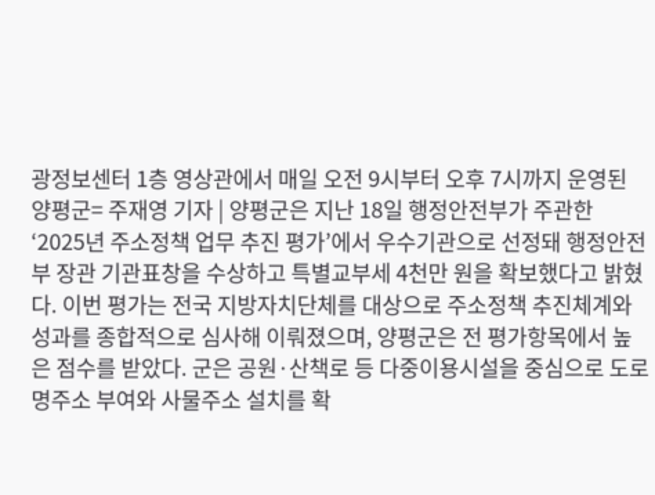광정보센터 1층 영상관에서 매일 오전 9시부터 오후 7시까지 운영된
양평군= 주재영 기자 | 양평군은 지난 18일 행정안전부가 주관한 ‘2025년 주소정책 업무 추진 평가’에서 우수기관으로 선정돼 행정안전부 장관 기관표창을 수상하고 특별교부세 4천만 원을 확보했다고 밝혔다. 이번 평가는 전국 지방자치단체를 대상으로 주소정책 추진체계와 성과를 종합적으로 심사해 이뤄졌으며, 양평군은 전 평가항목에서 높은 점수를 받았다. 군은 공원·산책로 등 다중이용시설을 중심으로 도로명주소 부여와 사물주소 설치를 확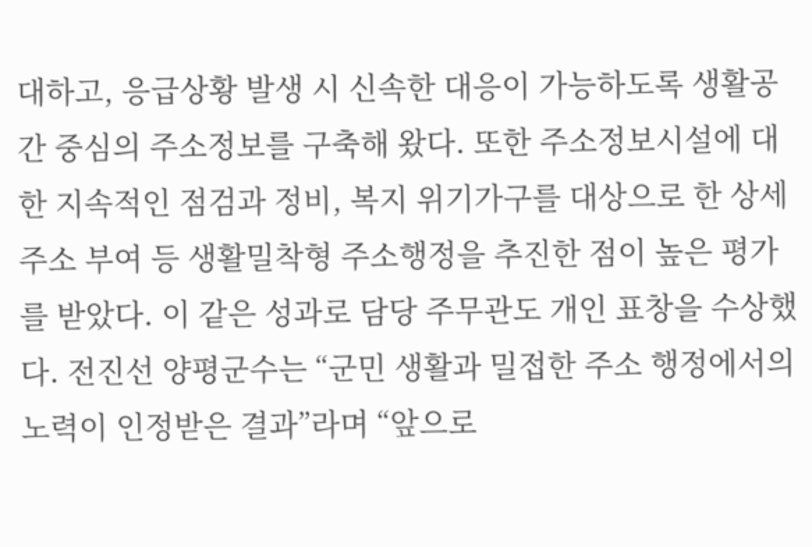대하고, 응급상황 발생 시 신속한 대응이 가능하도록 생활공간 중심의 주소정보를 구축해 왔다. 또한 주소정보시설에 대한 지속적인 점검과 정비, 복지 위기가구를 대상으로 한 상세주소 부여 등 생활밀착형 주소행정을 추진한 점이 높은 평가를 받았다. 이 같은 성과로 담당 주무관도 개인 표창을 수상했다. 전진선 양평군수는 “군민 생활과 밀접한 주소 행정에서의 노력이 인정받은 결과”라며 “앞으로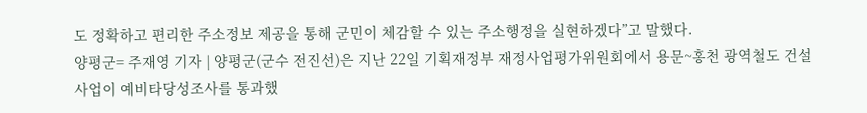도 정확하고 편리한 주소정보 제공을 통해 군민이 체감할 수 있는 주소행정을 실현하겠다”고 말했다.
양평군= 주재영 기자 | 양평군(군수 전진선)은 지난 22일 기획재정부 재정사업평가위원회에서 용문~홍천 광역철도 건설사업이 예비타당성조사를 통과했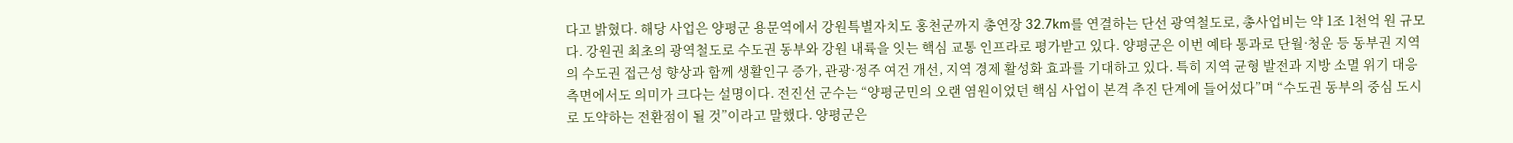다고 밝혔다. 해당 사업은 양평군 용문역에서 강원특별자치도 홍천군까지 총연장 32.7km를 연결하는 단선 광역철도로, 총사업비는 약 1조 1천억 원 규모다. 강원권 최초의 광역철도로 수도권 동부와 강원 내륙을 잇는 핵심 교통 인프라로 평가받고 있다. 양평군은 이번 예타 통과로 단월·청운 등 동부권 지역의 수도권 접근성 향상과 함께 생활인구 증가, 관광·정주 여건 개선, 지역 경제 활성화 효과를 기대하고 있다. 특히 지역 균형 발전과 지방 소멸 위기 대응 측면에서도 의미가 크다는 설명이다. 전진선 군수는 “양평군민의 오랜 염원이었던 핵심 사업이 본격 추진 단계에 들어섰다”며 “수도권 동부의 중심 도시로 도약하는 전환점이 될 것”이라고 말했다. 양평군은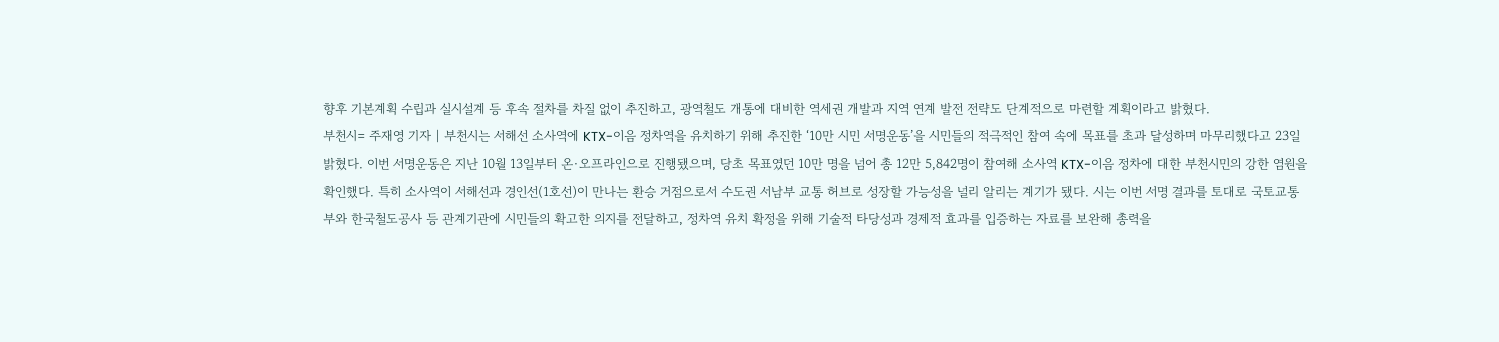향후 기본계획 수립과 실시설계 등 후속 절차를 차질 없이 추진하고, 광역철도 개통에 대비한 역세권 개발과 지역 연계 발전 전략도 단계적으로 마련할 계획이라고 밝혔다.
부천시= 주재영 기자 | 부천시는 서해선 소사역에 KTX-이음 정차역을 유치하기 위해 추진한 ‘10만 시민 서명운동’을 시민들의 적극적인 참여 속에 목표를 초과 달성하며 마무리했다고 23일 밝혔다. 이번 서명운동은 지난 10월 13일부터 온·오프라인으로 진행됐으며, 당초 목표였던 10만 명을 넘어 총 12만 5,842명이 참여해 소사역 KTX-이음 정차에 대한 부천시민의 강한 염원을 확인했다. 특히 소사역이 서해선과 경인선(1호선)이 만나는 환승 거점으로서 수도권 서남부 교통 허브로 성장할 가능성을 널리 알리는 계기가 됐다. 시는 이번 서명 결과를 토대로 국토교통부와 한국철도공사 등 관계기관에 시민들의 확고한 의지를 전달하고, 정차역 유치 확정을 위해 기술적 타당성과 경제적 효과를 입증하는 자료를 보완해 총력을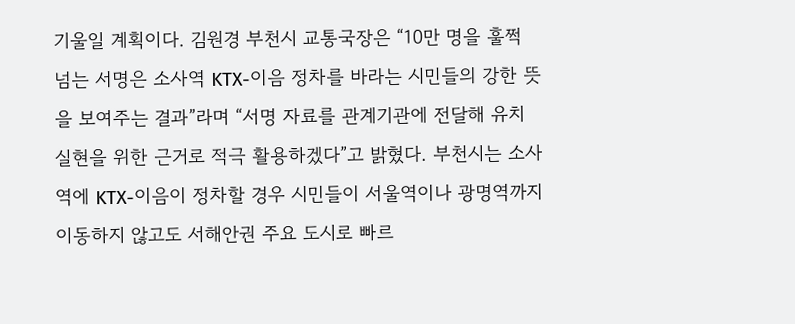기울일 계획이다. 김원경 부천시 교통국장은 “10만 명을 훌쩍 넘는 서명은 소사역 KTX-이음 정차를 바라는 시민들의 강한 뜻을 보여주는 결과”라며 “서명 자료를 관계기관에 전달해 유치 실현을 위한 근거로 적극 활용하겠다”고 밝혔다. 부천시는 소사역에 KTX-이음이 정차할 경우 시민들이 서울역이나 광명역까지 이동하지 않고도 서해안권 주요 도시로 빠르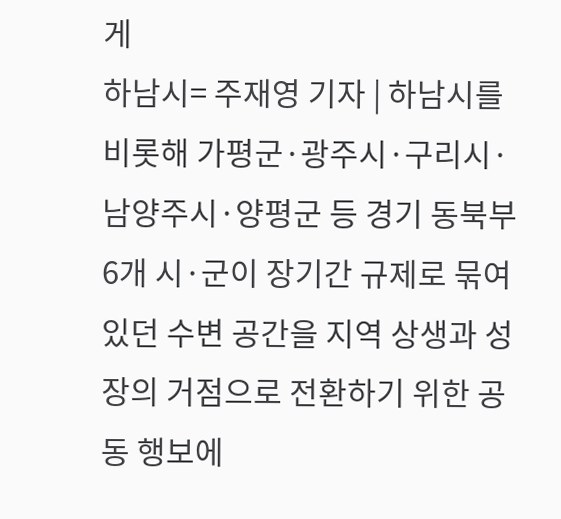게
하남시= 주재영 기자 | 하남시를 비롯해 가평군·광주시·구리시·남양주시·양평군 등 경기 동북부 6개 시·군이 장기간 규제로 묶여 있던 수변 공간을 지역 상생과 성장의 거점으로 전환하기 위한 공동 행보에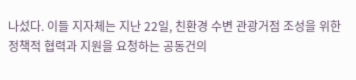나섰다. 이들 지자체는 지난 22일, 친환경 수변 관광거점 조성을 위한 정책적 협력과 지원을 요청하는 공동건의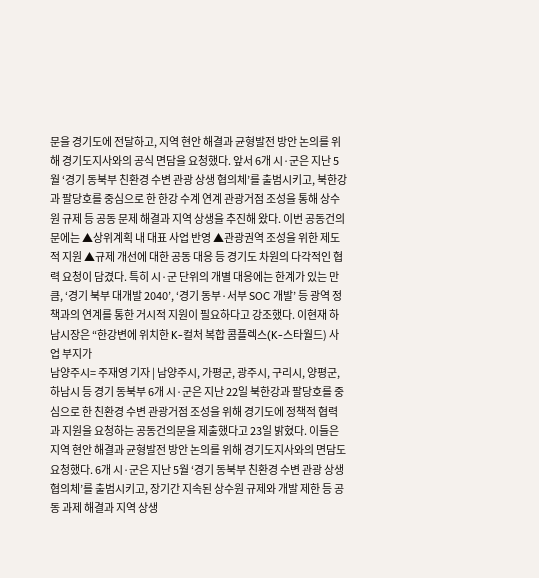문을 경기도에 전달하고, 지역 현안 해결과 균형발전 방안 논의를 위해 경기도지사와의 공식 면담을 요청했다. 앞서 6개 시·군은 지난 5월 ‘경기 동북부 친환경 수변 관광 상생 협의체’를 출범시키고, 북한강과 팔당호를 중심으로 한 한강 수계 연계 관광거점 조성을 통해 상수원 규제 등 공동 문제 해결과 지역 상생을 추진해 왔다. 이번 공동건의문에는 ▲상위계획 내 대표 사업 반영 ▲관광권역 조성을 위한 제도적 지원 ▲규제 개선에 대한 공동 대응 등 경기도 차원의 다각적인 협력 요청이 담겼다. 특히 시·군 단위의 개별 대응에는 한계가 있는 만큼, ‘경기 북부 대개발 2040’, ‘경기 동부·서부 SOC 개발’ 등 광역 정책과의 연계를 통한 거시적 지원이 필요하다고 강조했다. 이현재 하남시장은 “한강변에 위치한 K-컬처 복합 콤플렉스(K-스타월드) 사업 부지가
남양주시= 주재영 기자 | 남양주시, 가평군, 광주시, 구리시, 양평군, 하남시 등 경기 동북부 6개 시·군은 지난 22일 북한강과 팔당호를 중심으로 한 친환경 수변 관광거점 조성을 위해 경기도에 정책적 협력과 지원을 요청하는 공동건의문을 제출했다고 23일 밝혔다. 이들은 지역 현안 해결과 균형발전 방안 논의를 위해 경기도지사와의 면담도 요청했다. 6개 시·군은 지난 5월 ‘경기 동북부 친환경 수변 관광 상생 협의체’를 출범시키고, 장기간 지속된 상수원 규제와 개발 제한 등 공동 과제 해결과 지역 상생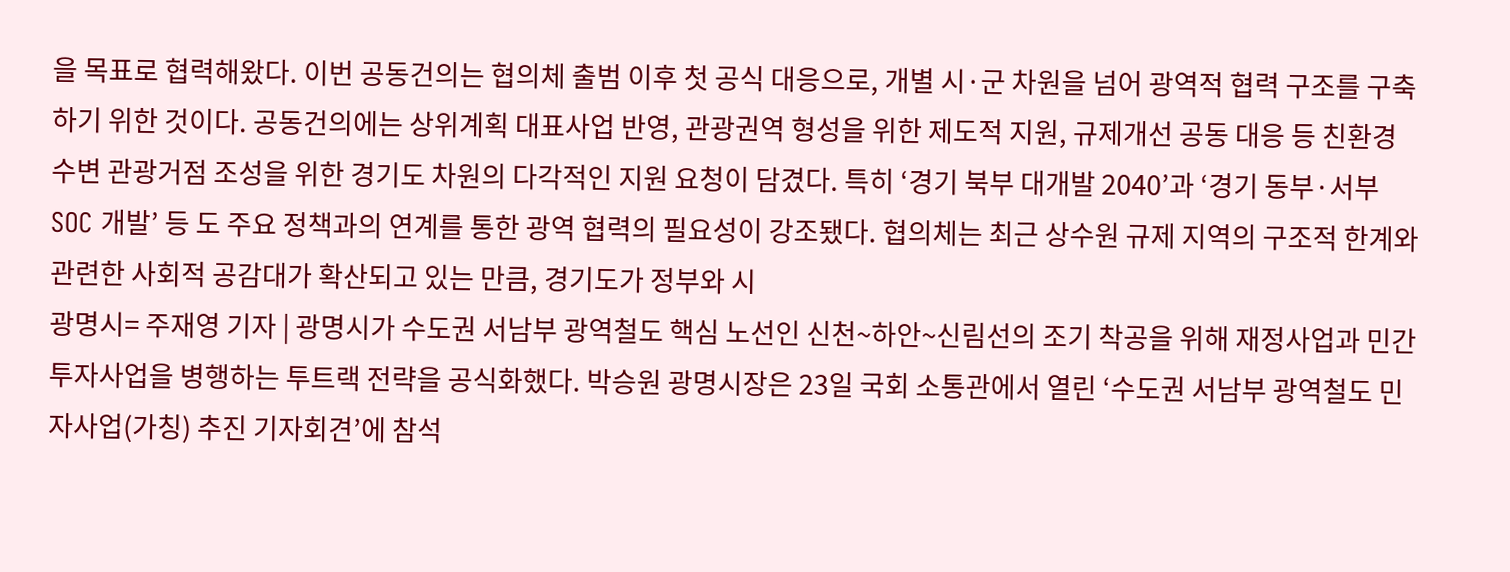을 목표로 협력해왔다. 이번 공동건의는 협의체 출범 이후 첫 공식 대응으로, 개별 시·군 차원을 넘어 광역적 협력 구조를 구축하기 위한 것이다. 공동건의에는 상위계획 대표사업 반영, 관광권역 형성을 위한 제도적 지원, 규제개선 공동 대응 등 친환경 수변 관광거점 조성을 위한 경기도 차원의 다각적인 지원 요청이 담겼다. 특히 ‘경기 북부 대개발 2040’과 ‘경기 동부·서부 SOC 개발’ 등 도 주요 정책과의 연계를 통한 광역 협력의 필요성이 강조됐다. 협의체는 최근 상수원 규제 지역의 구조적 한계와 관련한 사회적 공감대가 확산되고 있는 만큼, 경기도가 정부와 시
광명시= 주재영 기자 | 광명시가 수도권 서남부 광역철도 핵심 노선인 신천~하안~신림선의 조기 착공을 위해 재정사업과 민간투자사업을 병행하는 투트랙 전략을 공식화했다. 박승원 광명시장은 23일 국회 소통관에서 열린 ‘수도권 서남부 광역철도 민자사업(가칭) 추진 기자회견’에 참석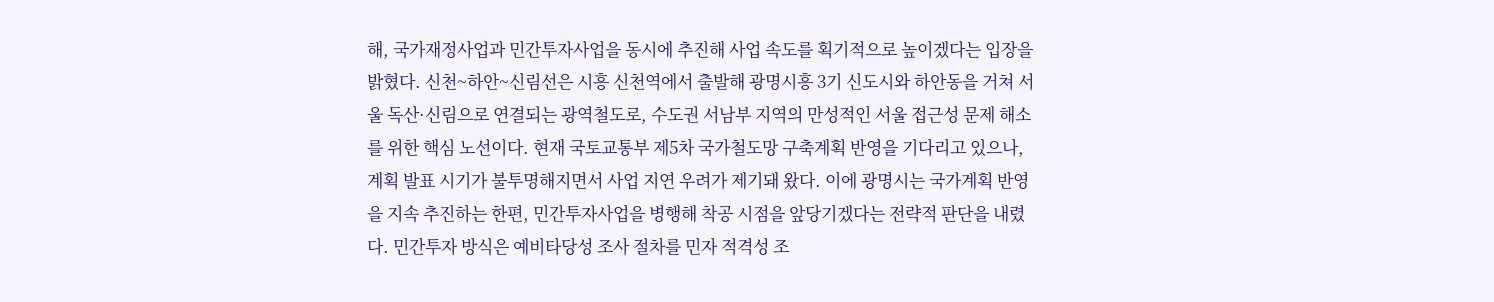해, 국가재정사업과 민간투자사업을 동시에 추진해 사업 속도를 획기적으로 높이겠다는 입장을 밝혔다. 신천~하안~신림선은 시흥 신천역에서 출발해 광명시흥 3기 신도시와 하안동을 거쳐 서울 독산·신림으로 연결되는 광역철도로, 수도권 서남부 지역의 만성적인 서울 접근성 문제 해소를 위한 핵심 노선이다. 현재 국토교통부 제5차 국가철도망 구축계획 반영을 기다리고 있으나, 계획 발표 시기가 불투명해지면서 사업 지연 우려가 제기돼 왔다. 이에 광명시는 국가계획 반영을 지속 추진하는 한편, 민간투자사업을 병행해 착공 시점을 앞당기겠다는 전략적 판단을 내렸다. 민간투자 방식은 예비타당성 조사 절차를 민자 적격성 조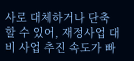사로 대체하거나 단축할 수 있어, 재정사업 대비 사업 추진 속도가 빠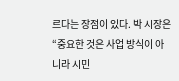르다는 장점이 있다. 박 시장은 “중요한 것은 사업 방식이 아니라 시민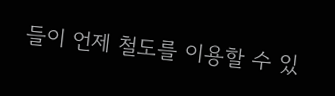들이 언제 철도를 이용할 수 있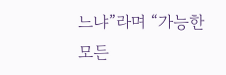느냐”라며 “가능한 모든